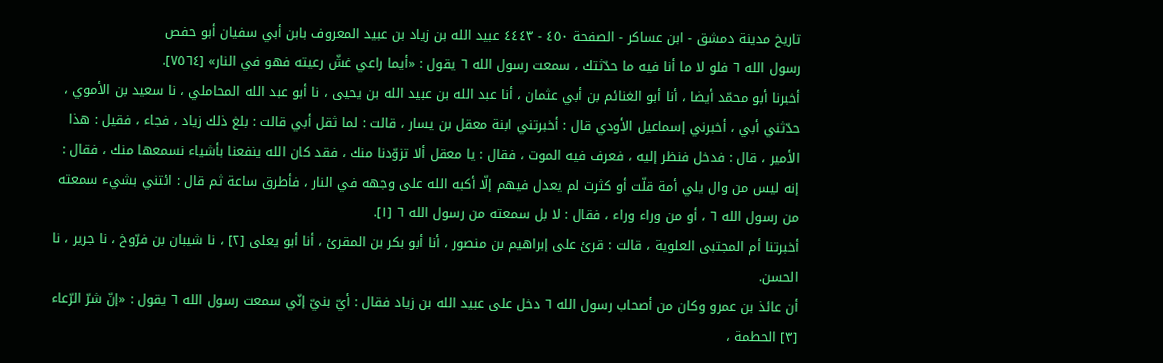تاريخ مدينة دمشق - ابن عساكر - الصفحة ٤٥٠ - ٤٤٤٣ عبيد الله بن زياد بن عبيد المعروف بابن أبي سفيان أبو حفص
رسول الله ٦ فلو لا ما أنا فيه ما حدّثتك ، سمعت رسول الله ٦ يقول : «أيما راعي غشّ رعيته فهو في النار» [٧٥٦٤].
أخبرنا أبو محمّد أيضا ، أنا أبو الغنائم بن أبي عثمان ، أنا عبد الله بن عبيد الله بن يحيى ، نا أبو عبد الله المحاملي ، نا سعيد بن الأموي ، حدّثني أبي ، أخبرني إسماعيل الأودي قال : أخبرتني ابنة معقل بن يسار ، قالت : لما ثقل أبي قالت : بلغ ذلك زياد ، فجاء ، فقيل : هذا الأمير ، قال : فدخل فنظر إليه ، فعرف فيه الموت ، فقال : يا معقل ألا تزوّدنا منك ، فقد كان الله ينفعنا بأشياء نسمعها منك ، فقال : إنه ليس من وال يلي أمة قلّت أو كثرت لم يعدل فيهم إلّا أكبه الله على وجهه في النار ، فأطرق ساعة ثم قال : ائتني بشيء سمعته من رسول الله ٦ ، أو من وراء وراء ، فقال : لا بل سمعته من رسول الله ٦ [١].
أخبرتنا أم المجتبى العلوية ، قالت : قرئ على إبراهيم بن منصور ، أنا أبو بكر بن المقرئ ، أنا أبو يعلى [٢] ، نا شيبان بن فرّوخ ، نا جرير ، نا الحسن.
أن عائذ بن عمرو وكان من أصحاب رسول الله ٦ دخل على عبيد الله بن زياد فقال : أيّ بنيّ إنّي سمعت رسول الله ٦ يقول : «إنّ شرّ الرّعاء [٣] الحطمة ،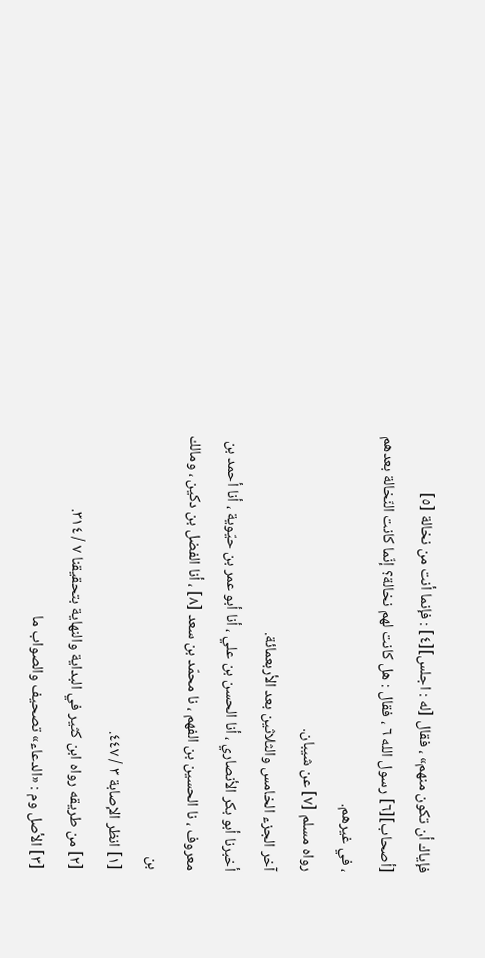فإياك أن تكون منهم» ، فقال [له : اجلس][٤] : فإنما أنت من نخالة [٥] [أصحاب][٦] رسول الله ٦ ، فقال : هل كانت لهم نخالة؟ إنّما كانت النّخالة بعدهم ، في غيرهم.
رواه مسلم [٧] عن شيبان.
آخر الجزء الخامس والثلاثين بعد الأربعمائة.
أخبرنا أبو بكر الأنصاري ، أنا الحسن بن علي ، أنا أبو عمر بن حيّوية ، أنا أحمد بن معروف ، نا الحسين بن الفهم ، نا محمّد بن سعد [٨] ، أنا الفضل بن دكين ، ومالك بن
[١] انظر الإصابة ٣ / ٤٤٧.
[٢] من طريقه رواه ابن كثير في البداية والنهاية بتحقيقنا ٧ / ٣١٤.
[٣] الأصل وم : «الدعاء» تصحيف والصواب ما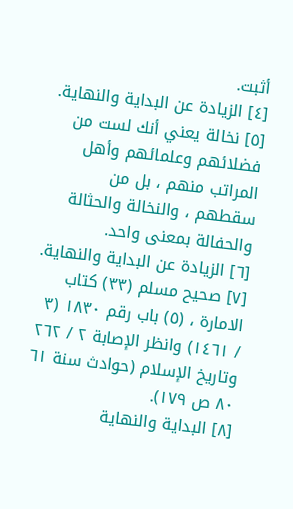أثبت.
[٤] الزيادة عن البداية والنهاية.
[٥] نخالة يعني أنك لست من فضلائهم وعلمائهم وأهل المراتب منهم ، بل من سقطهم ، والنخالة والحثالة والحفالة بمعنى واحد.
[٦] الزيادة عن البداية والنهاية.
[٧] صحيح مسلم (٣٣) كتاب الامارة ، (٥) باب رقم ١٨٣٠ (٣ / ١٤٦١) وانظر الإصابة ٢ / ٢٦٢ وتاريخ الإسلام (حوادث سنة ٦١ ٨٠ ص ١٧٩).
[٨] البداية والنهاية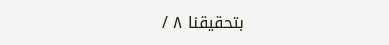بتحقيقنا ٨ /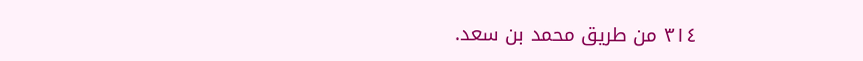٣١٤ من طريق محمد بن سعد.